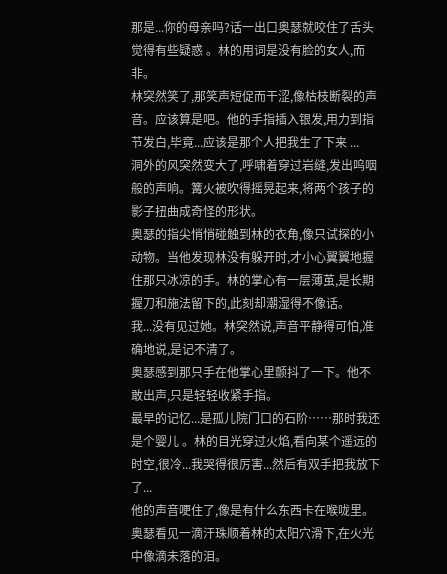那是...你的母亲吗?话一出口奥瑟就咬住了舌头觉得有些疑惑 。林的用词是没有脸的女人,而非。
林突然笑了,那笑声短促而干涩,像枯枝断裂的声音。应该算是吧。他的手指插入银发,用力到指节发白,毕竟...应该是那个人把我生了下来 ...
洞外的风突然变大了,呼啸着穿过岩缝,发出呜咽般的声响。篝火被吹得摇晃起来,将两个孩子的影子扭曲成奇怪的形状。
奥瑟的指尖悄悄碰触到林的衣角,像只试探的小动物。当他发现林没有躲开时,才小心翼翼地握住那只冰凉的手。林的掌心有一层薄茧,是长期握刀和施法留下的,此刻却潮湿得不像话。
我...没有见过她。林突然说,声音平静得可怕,准确地说,是记不清了。
奥瑟感到那只手在他掌心里颤抖了一下。他不敢出声,只是轻轻收紧手指。
最早的记忆...是孤儿院门口的石阶……那时我还是个婴儿 。林的目光穿过火焰,看向某个遥远的时空,很冷...我哭得很厉害...然后有双手把我放下了...
他的声音哽住了,像是有什么东西卡在喉咙里。奥瑟看见一滴汗珠顺着林的太阳穴滑下,在火光中像滴未落的泪。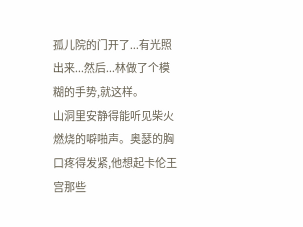孤儿院的门开了...有光照出来...然后...林做了个模糊的手势,就这样。
山洞里安静得能听见柴火燃烧的噼啪声。奥瑟的胸口疼得发紧,他想起卡伦王宫那些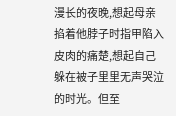漫长的夜晚,想起母亲掐着他脖子时指甲陷入皮肉的痛楚,想起自己躲在被子里里无声哭泣的时光。但至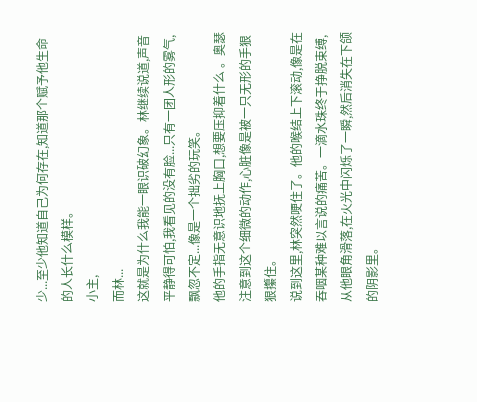少...至少他知道自己为何存在,知道那个赋予他生命的人长什么模样。
小主,
而林...
这就是为什么我能一眼识破幻象。林继续说道,声音平静得可怕,我看见的没有脸...只有一团人形的雾气,飘忽不定...像是一个拙劣的玩笑。
他的手指无意识地抚上胸口,想要压抑着什么 。奥瑟注意到这个细微的动作,心脏像是被一只无形的手狠狠攥住。
说到这里,林突然哽住了。他的喉结上下滚动,像是在吞咽某种难以言说的痛苦。一滴水珠终于挣脱束缚,从他眼角滑落,在火光中闪烁了一瞬,然后消失在下颌的阴影里。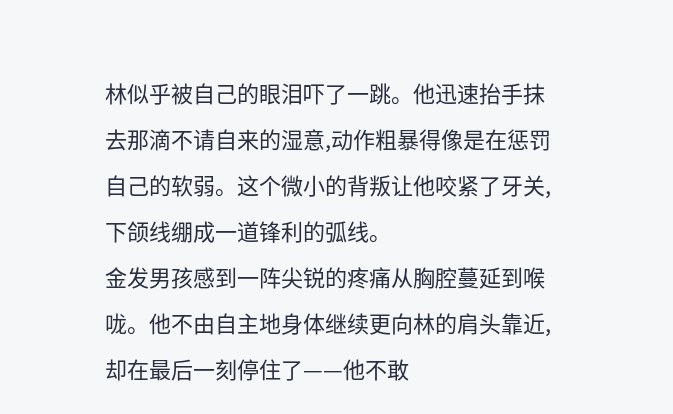林似乎被自己的眼泪吓了一跳。他迅速抬手抹去那滴不请自来的湿意,动作粗暴得像是在惩罚自己的软弱。这个微小的背叛让他咬紧了牙关,下颌线绷成一道锋利的弧线。
金发男孩感到一阵尖锐的疼痛从胸腔蔓延到喉咙。他不由自主地身体继续更向林的肩头靠近,却在最后一刻停住了——他不敢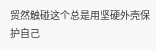贸然触碰这个总是用坚硬外壳保护自己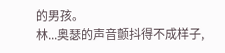的男孩。
林...奥瑟的声音颤抖得不成样子,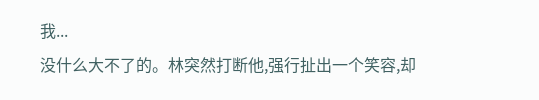我...
没什么大不了的。林突然打断他,强行扯出一个笑容,却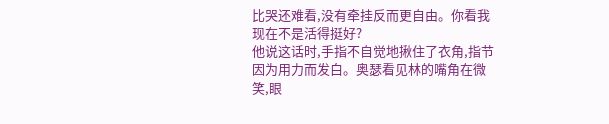比哭还难看,没有牵挂反而更自由。你看我现在不是活得挺好?
他说这话时,手指不自觉地揪住了衣角,指节因为用力而发白。奥瑟看见林的嘴角在微笑,眼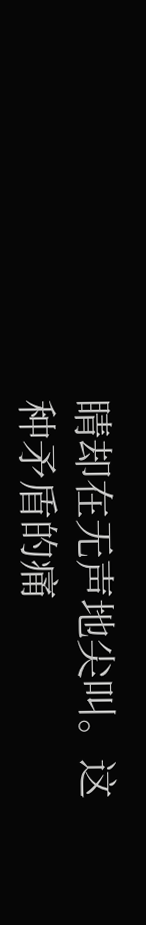睛却在无声地尖叫。这种矛盾的痛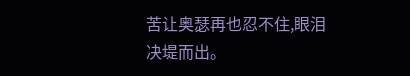苦让奥瑟再也忍不住,眼泪决堤而出。